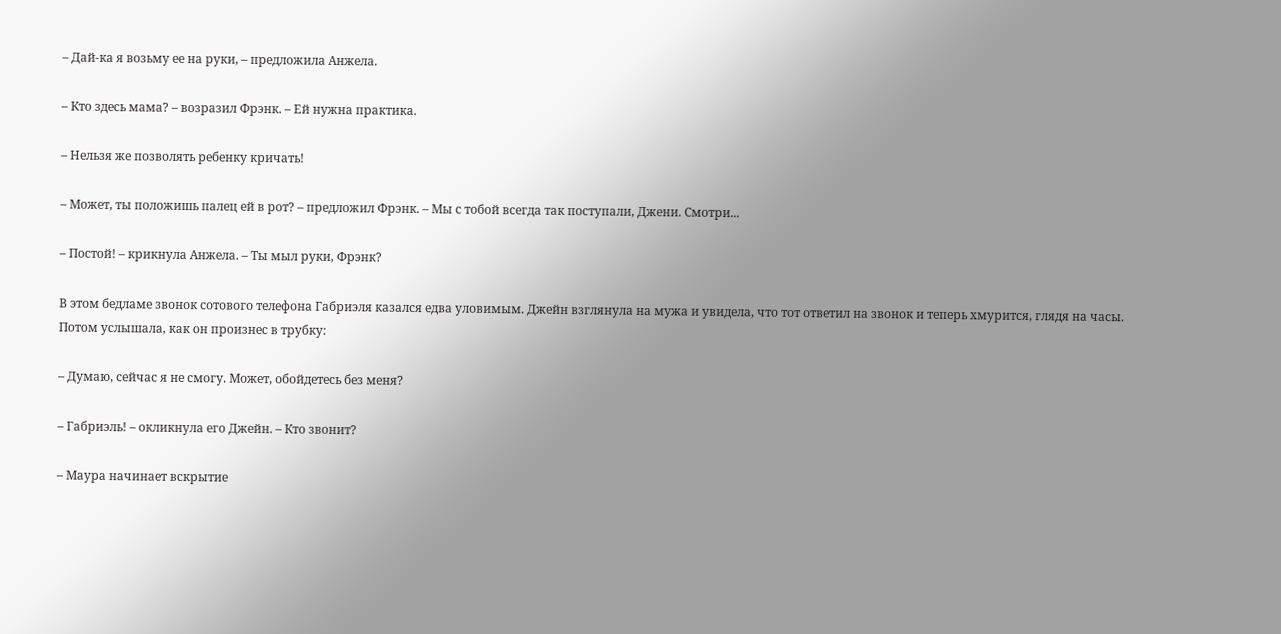– Дай-ка я возьму ее на руки, – предложила Анжела.

– Кто здесь мама? – возразил Фрэнк. – Ей нужна практика.

– Нельзя же позволять ребенку кричать!

– Может, ты положишь палец ей в рот? – предложил Фрэнк. – Мы с тобой всегда так поступали, Джени. Смотри...

– Постой! – крикнула Анжела. – Ты мыл руки, Фрэнк?

В этом бедламе звонок сотового телефона Габриэля казался едва уловимым. Джейн взглянула на мужа и увидела, что тот ответил на звонок и теперь хмурится, глядя на часы. Потом услышала, как он произнес в трубку:

– Думаю, сейчас я не смогу. Может, обойдетесь без меня?

– Габриэль! – окликнула его Джейн. – Кто звонит?

– Маура начинает вскрытие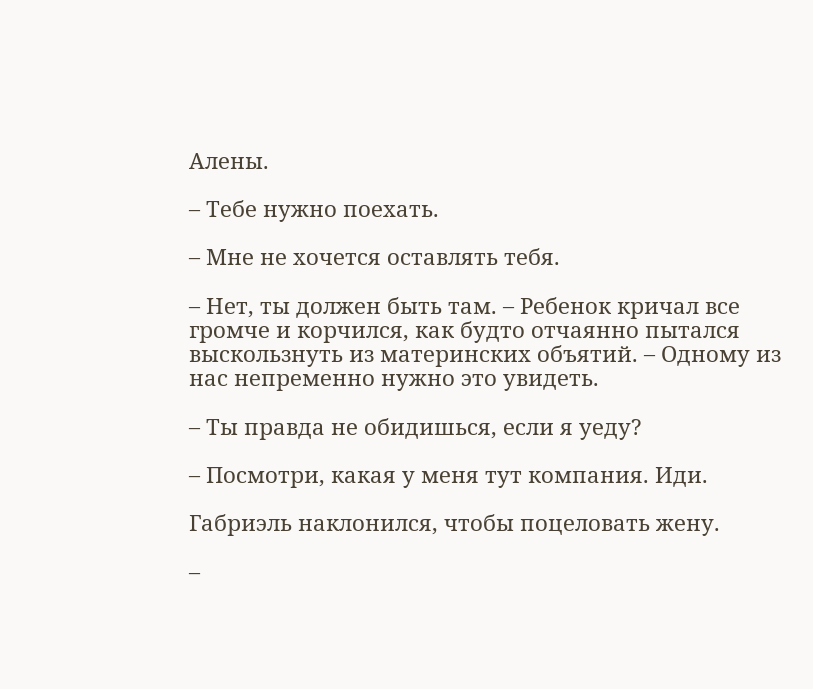Алены.

– Тебе нужно поехать.

– Мне не хочется оставлять тебя.

– Нет, ты должен быть там. – Ребенок кричал все громче и корчился, как будто отчаянно пытался выскользнуть из материнских объятий. – Одному из нас непременно нужно это увидеть.

– Ты правда не обидишься, если я уеду?

– Посмотри, какая у меня тут компания. Иди.

Габриэль наклонился, чтобы поцеловать жену.

–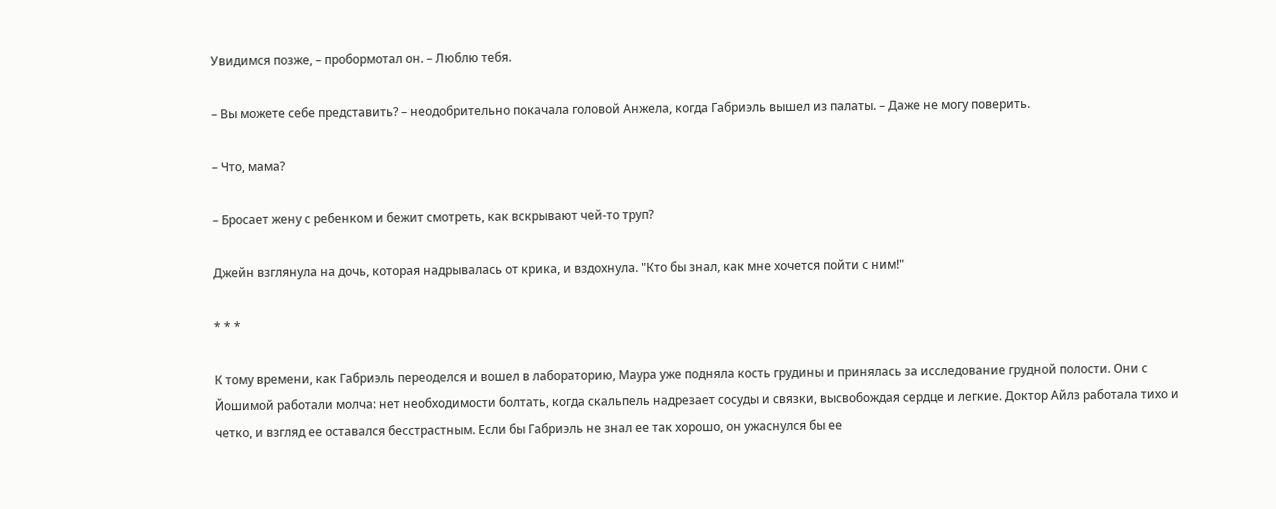Увидимся позже, – пробормотал он. – Люблю тебя.

– Вы можете себе представить? – неодобрительно покачала головой Анжела, когда Габриэль вышел из палаты. – Даже не могу поверить.

– Что, мама?

– Бросает жену с ребенком и бежит смотреть, как вскрывают чей-то труп?

Джейн взглянула на дочь, которая надрывалась от крика, и вздохнула. "Кто бы знал, как мне хочется пойти с ним!"

* * *

К тому времени, как Габриэль переоделся и вошел в лабораторию, Маура уже подняла кость грудины и принялась за исследование грудной полости. Они с Йошимой работали молча: нет необходимости болтать, когда скальпель надрезает сосуды и связки, высвобождая сердце и легкие. Доктор Айлз работала тихо и четко, и взгляд ее оставался бесстрастным. Если бы Габриэль не знал ее так хорошо, он ужаснулся бы ее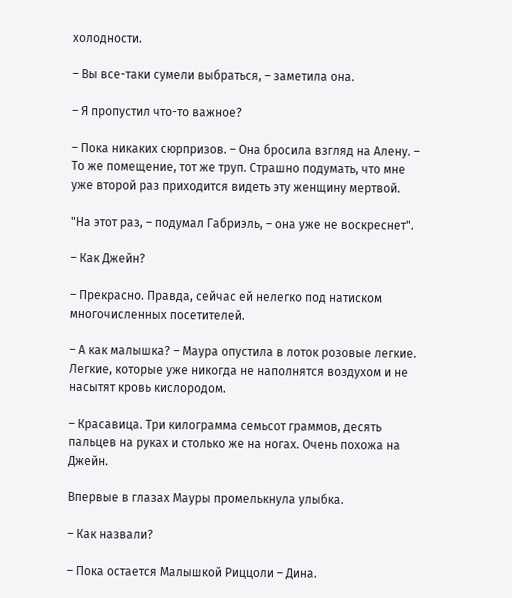холодности.

– Вы все-таки сумели выбраться, – заметила она.

– Я пропустил что-то важное?

– Пока никаких сюрпризов. – Она бросила взгляд на Алену. – То же помещение, тот же труп. Страшно подумать, что мне уже второй раз приходится видеть эту женщину мертвой.

"На этот раз, – подумал Габриэль, – она уже не воскреснет".

– Как Джейн?

– Прекрасно. Правда, сейчас ей нелегко под натиском многочисленных посетителей.

– А как малышка? – Маура опустила в лоток розовые легкие. Легкие, которые уже никогда не наполнятся воздухом и не насытят кровь кислородом.

– Красавица. Три килограмма семьсот граммов, десять пальцев на руках и столько же на ногах. Очень похожа на Джейн.

Впервые в глазах Мауры промелькнула улыбка.

– Как назвали?

– Пока остается Малышкой Риццоли – Дина.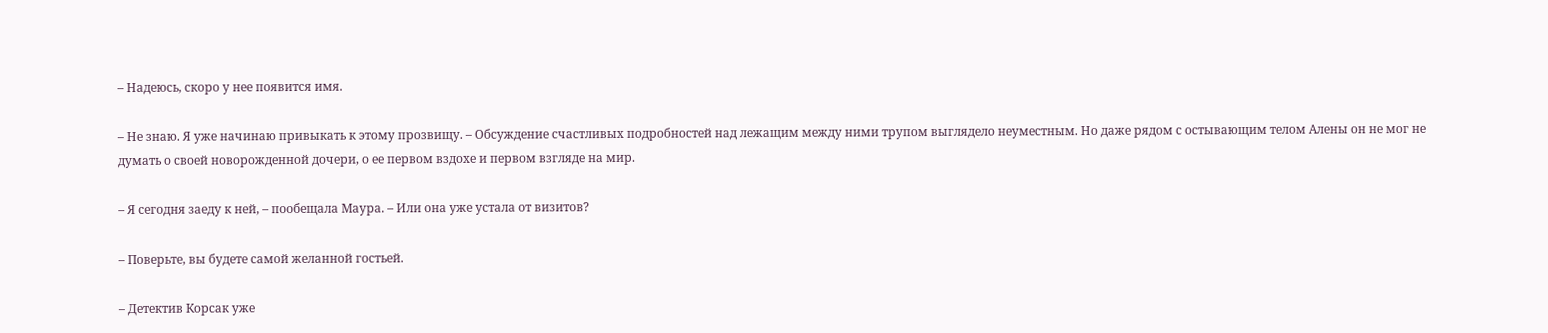– Надеюсь, скоро у нее появится имя.

– Не знаю. Я уже начинаю привыкать к этому прозвищу. – Обсуждение счастливых подробностей над лежащим между ними трупом выглядело неуместным. Но даже рядом с остывающим телом Алены он не мог не думать о своей новорожденной дочери, о ее первом вздохе и первом взгляде на мир.

– Я сегодня заеду к ней, – пообещала Маура. – Или она уже устала от визитов?

– Поверьте, вы будете самой желанной гостьей.

– Детектив Корсак уже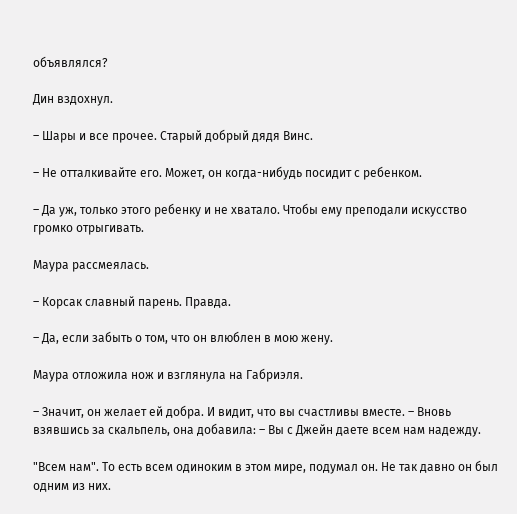объявлялся?

Дин вздохнул.

– Шары и все прочее. Старый добрый дядя Винс.

– Не отталкивайте его. Может, он когда-нибудь посидит с ребенком.

– Да уж, только этого ребенку и не хватало. Чтобы ему преподали искусство громко отрыгивать.

Маура рассмеялась.

– Корсак славный парень. Правда.

– Да, если забыть о том, что он влюблен в мою жену.

Маура отложила нож и взглянула на Габриэля.

– Значит, он желает ей добра. И видит, что вы счастливы вместе. – Вновь взявшись за скальпель, она добавила: – Вы с Джейн даете всем нам надежду.

"Всем нам". То есть всем одиноким в этом мире, подумал он. Не так давно он был одним из них.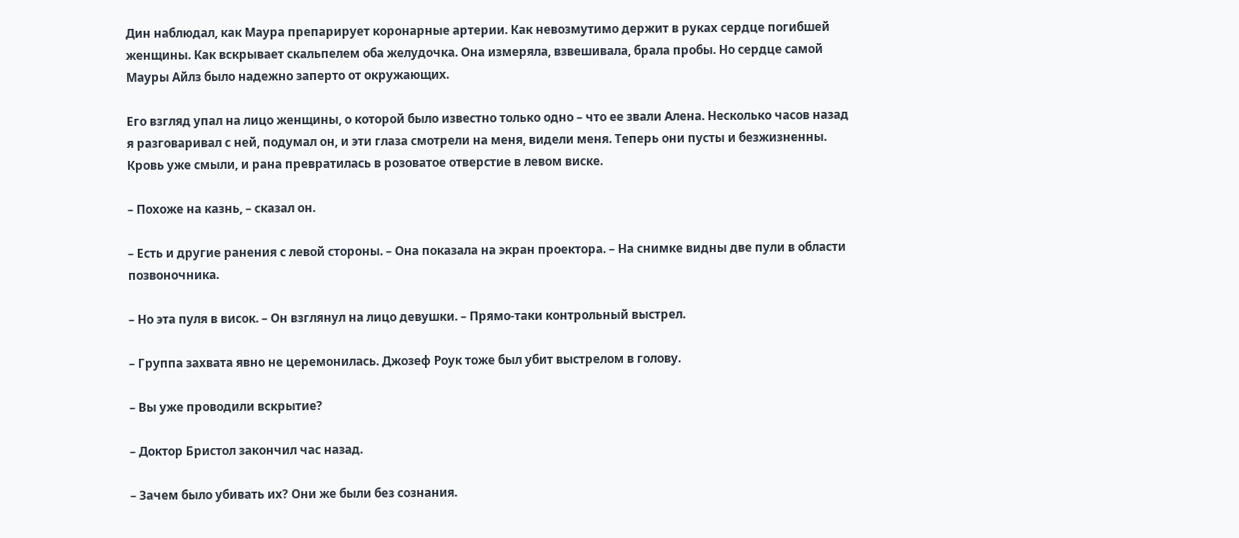Дин наблюдал, как Маура препарирует коронарные артерии. Как невозмутимо держит в руках сердце погибшей женщины. Как вскрывает скальпелем оба желудочка. Она измеряла, взвешивала, брала пробы. Но сердце самой Мауры Айлз было надежно заперто от окружающих.

Его взгляд упал на лицо женщины, о которой было известно только одно – что ее звали Алена. Несколько часов назад я разговаривал с ней, подумал он, и эти глаза смотрели на меня, видели меня. Теперь они пусты и безжизненны. Кровь уже смыли, и рана превратилась в розоватое отверстие в левом виске.

– Похоже на казнь, – сказал он.

– Есть и другие ранения с левой стороны. – Она показала на экран проектора. – На снимке видны две пули в области позвоночника.

– Но эта пуля в висок. – Он взглянул на лицо девушки. – Прямо-таки контрольный выстрел.

– Группа захвата явно не церемонилась. Джозеф Роук тоже был убит выстрелом в голову.

– Вы уже проводили вскрытие?

– Доктор Бристол закончил час назад.

– Зачем было убивать их? Они же были без сознания.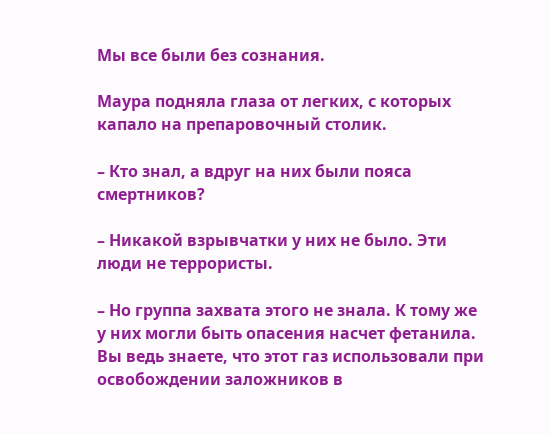Мы все были без сознания.

Маура подняла глаза от легких, с которых капало на препаровочный столик.

– Кто знал, а вдруг на них были пояса смертников?

– Никакой взрывчатки у них не было. Эти люди не террористы.

– Но группа захвата этого не знала. К тому же у них могли быть опасения насчет фетанила. Вы ведь знаете, что этот газ использовали при освобождении заложников в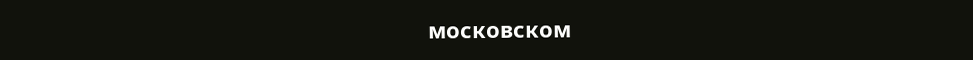московском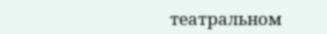театральном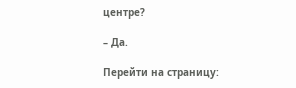центре?

– Да.

Перейти на страницу: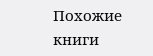Похожие книги